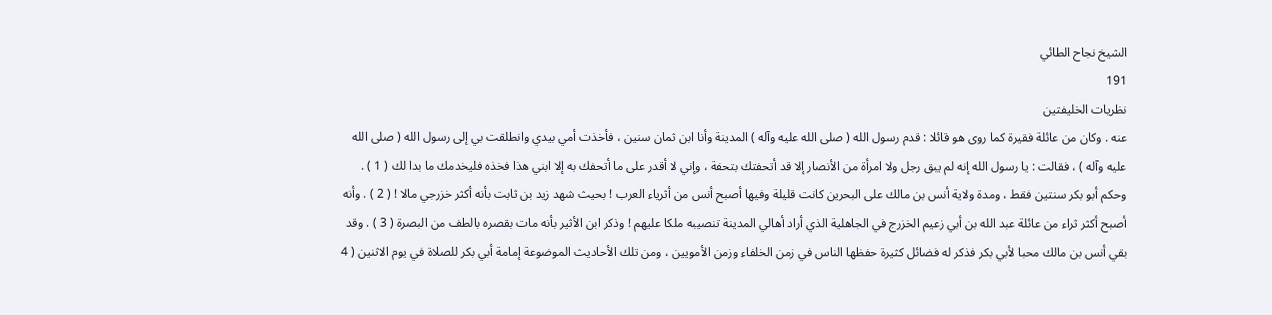الشيخ نجاح الطائي
191
نظريات الخليفتين
عنه . وكان من عائلة فقيرة كما روى هو قائلا : قدم رسول الله ( صلى الله عليه وآله ) المدينة وأنا ابن ثمان سنين ، فأخذت أمي بيدي وانطلقت بي إلى رسول الله ( صلى الله عليه وآله ) ، فقالت : يا رسول الله إنه لم يبق رجل ولا امرأة من الأنصار إلا قد أتحفتك بتحفة ، وإني لا أقدر على ما أتحفك به إلا ابني هذا فخذه فليخدمك ما بدا لك ( 1 ) . وحكم أبو بكر سنتين فقط ، ومدة ولاية أنس بن مالك على البحرين كانت قليلة وفيها أصبح أنس من أثرياء العرب ! بحيث شهد زيد بن ثابت بأنه أكثر خزرجي مالا ! ( 2 ) . وأنه أصبح أكثر ثراء من عائلة عبد الله بن أبي زعيم الخزرج في الجاهلية الذي أراد أهالي المدينة تنصيبه ملكا عليهم ! وذكر ابن الأثير بأنه مات بقصره بالطف من البصرة ( 3 ) . وقد بقي أنس بن مالك محبا لأبي بكر فذكر له فضائل كثيرة حفظها الناس في زمن الخلفاء وزمن الأمويين ، ومن تلك الأحاديث الموضوعة إمامة أبي بكر للصلاة في يوم الاثنين ( 4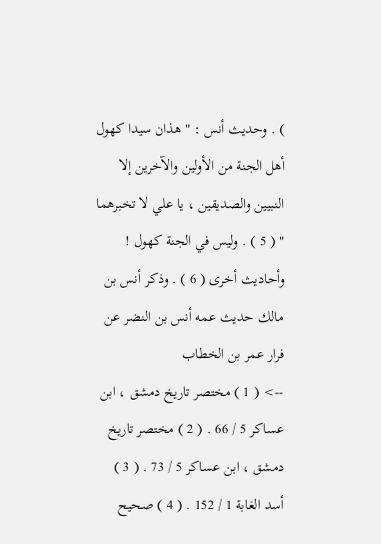) . وحديث أنس : " هذان سيدا كهول أهل الجنة من الأولين والآخرين إلا النبيين والصديقين ، يا علي لا تخبرهما " ( 5 ) . وليس في الجنة كهول ! وأحاديث أخرى ( 6 ) . وذكر أنس بن مالك حديث عمه أنس بن النضر عن فرار عمر بن الخطاب
--> ( 1 ) مختصر تاريخ دمشق ، ابن عساكر 5 / 66 . ( 2 ) مختصر تاريخ دمشق ، ابن عساكر 5 / 73 . ( 3 ) أسد الغابة 1 / 152 . ( 4 ) صحيح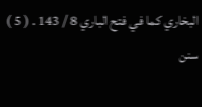البخاري كما في فتح الباري 8 / 143 . ( 5 ) سنن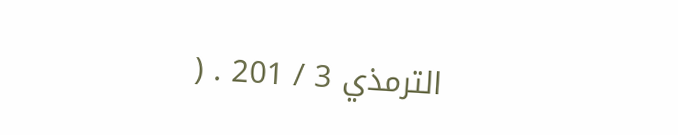الترمذي 3 / 201 . (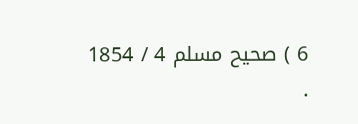6 ) صحيح مسلم 4 / 1854 .